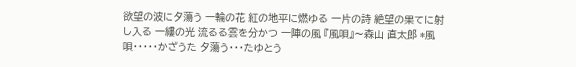欲望の波に夕蕩う 一輪の花 紅の地平に燃ゆる 一片の詩 絶望の果てに射し入る 一縷の光 流るる雲を分かつ 一陣の風 『風唄』〜森山 直太郎 *風唄・・・・・かざうた 夕蕩う・・・たゆとう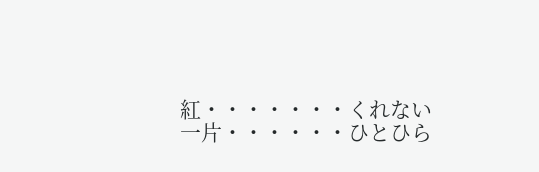紅・・・・・・・くれない 一片・・・・・・ひとひら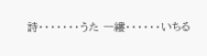詩・・・・・・・うた 一縷・・・・・・いちる